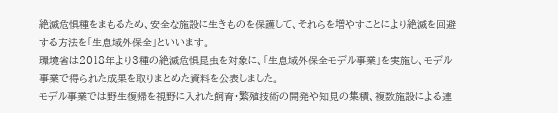絶滅危惧種をまもるため、安全な施設に生きものを保護して、それらを増やすことにより絶滅を回避する方法を「生息域外保全」といいます。
環境省は2018年より3種の絶滅危惧昆虫を対象に、「生息域外保全モデル事業」を実施し、モデル事業で得られた成果を取りまとめた資料を公表しました。
モデル事業では野生復帰を視野に入れた飼育・繁殖技術の開発や知見の集積、複数施設による連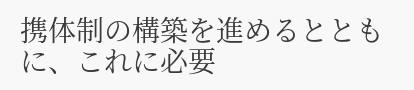携体制の構築を進めるとともに、これに必要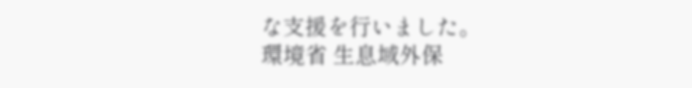な支援を行いました。
環境省 生息域外保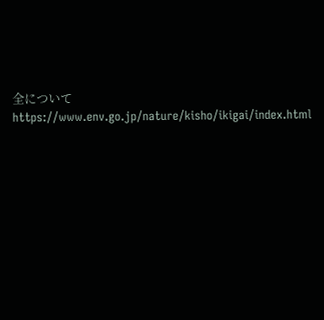全について
https://www.env.go.jp/nature/kisho/ikigai/index.html